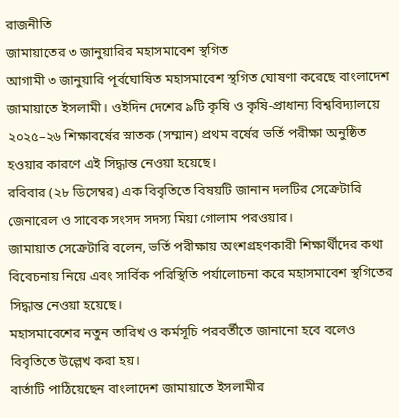রাজনীতি
জামায়াতের ৩ জানুয়ারির মহাসমাবেশ স্থগিত
আগামী ৩ জানুয়ারি পূর্বঘোষিত মহাসমাবেশ স্থগিত ঘোষণা করেছে বাংলাদেশ জামায়াতে ইসলামী। ওইদিন দেশের ৯টি কৃষি ও কৃষি-প্রাধান্য বিশ্ববিদ্যালয়ে ২০২৫–২৬ শিক্ষাবর্ষের স্নাতক (সম্মান) প্রথম বর্ষের ভর্তি পরীক্ষা অনুষ্ঠিত হওয়ার কারণে এই সিদ্ধান্ত নেওয়া হয়েছে।
রবিবার (২৮ ডিসেম্বর) এক বিবৃতিতে বিষয়টি জানান দলটির সেক্রেটারি জেনারেল ও সাবেক সংসদ সদস্য মিয়া গোলাম পরওয়ার।
জামায়াত সেক্রেটারি বলেন, ভর্তি পরীক্ষায় অংশগ্রহণকারী শিক্ষার্থীদের কথা বিবেচনায় নিয়ে এবং সার্বিক পরিস্থিতি পর্যালোচনা করে মহাসমাবেশ স্থগিতের সিদ্ধান্ত নেওয়া হয়েছে।
মহাসমাবেশের নতুন তারিখ ও কর্মসূচি পরবর্তীতে জানানো হবে বলেও বিবৃতিতে উল্লেখ করা হয়।
বার্তাটি পাঠিয়েছেন বাংলাদেশ জামায়াতে ইসলামীর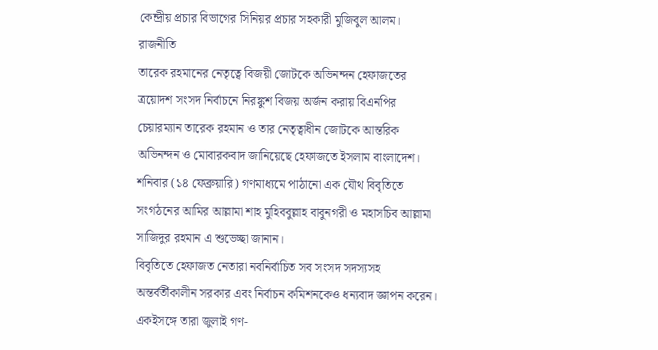কেন্দ্রীয় প্রচার বিভাগের সিনিয়র প্রচার সহকারী মুজিবুল আলম।
রাজনীতি
তারেক রহমানের নেতৃত্বে বিজয়ী জোটকে অভিনন্দন হেফাজতের
ত্রয়োদশ সংসদ নির্বাচনে নিরঙ্কুশ বিজয় অর্জন করায় বিএনপির চেয়ারম্যান তারেক রহমান ও তার নেতৃত্বাধীন জোটকে আন্তরিক অভিনন্দন ও মোবারকবাদ জানিয়েছে হেফাজতে ইসলাম বাংলাদেশ।
শনিবার (১৪ ফেব্রুয়ারি) গণমাধ্যমে পাঠানো এক যৌথ বিবৃতিতে সংগঠনের আমির আল্লামা শাহ মুহিববুল্লাহ বাবুনগরী ও মহাসচিব আল্লামা সাজিদুর রহমান এ শুভেচ্ছা জানান।
বিবৃতিতে হেফাজত নেতারা নবনির্বাচিত সব সংসদ সদস্যসহ অন্তর্বর্তীকালীন সরকার এবং নির্বাচন কমিশনকেও ধন্যবাদ জ্ঞাপন করেন। একইসঙ্গে তারা জুলাই গণ-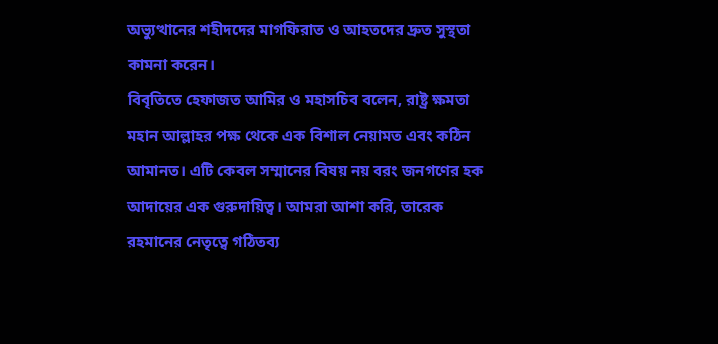অভ্যুত্থানের শহীদদের মাগফিরাত ও আহতদের দ্রুত সুস্থতা কামনা করেন।
বিবৃতিতে হেফাজত আমির ও মহাসচিব বলেন, রাষ্ট্র ক্ষমতা মহান আল্লাহর পক্ষ থেকে এক বিশাল নেয়ামত এবং কঠিন আমানত। এটি কেবল সম্মানের বিষয় নয় বরং জনগণের হক আদায়ের এক গুরুদায়িত্ব। আমরা আশা করি, তারেক রহমানের নেতৃত্বে গঠিতব্য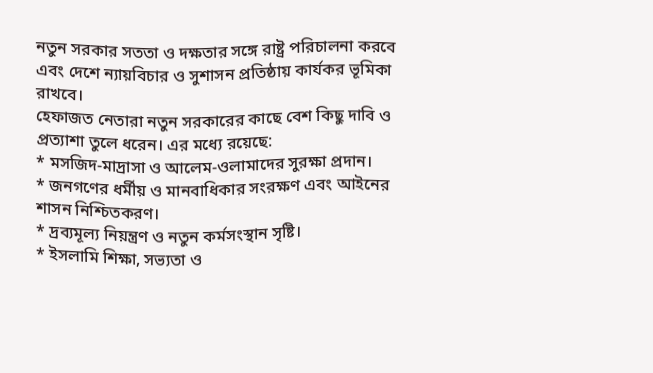নতুন সরকার সততা ও দক্ষতার সঙ্গে রাষ্ট্র পরিচালনা করবে এবং দেশে ন্যায়বিচার ও সুশাসন প্রতিষ্ঠায় কার্যকর ভূমিকা রাখবে।
হেফাজত নেতারা নতুন সরকারের কাছে বেশ কিছু দাবি ও প্রত্যাশা তুলে ধরেন। এর মধ্যে রয়েছে:
* মসজিদ-মাদ্রাসা ও আলেম-ওলামাদের সুরক্ষা প্রদান।
* জনগণের ধর্মীয় ও মানবাধিকার সংরক্ষণ এবং আইনের শাসন নিশ্চিতকরণ।
* দ্রব্যমূল্য নিয়ন্ত্রণ ও নতুন কর্মসংস্থান সৃষ্টি।
* ইসলামি শিক্ষা, সভ্যতা ও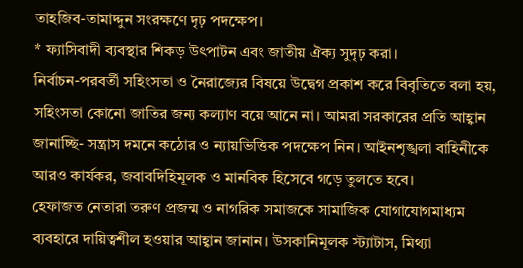তাহজিব-তামাদ্দুন সংরক্ষণে দৃঢ় পদক্ষেপ।
* ফ্যাসিবাদী ব্যবস্থার শিকড় উৎপাটন এবং জাতীয় ঐক্য সুদৃঢ় করা।
নির্বাচন-পরবর্তী সহিংসতা ও নৈরাজ্যের বিষয়ে উদ্বেগ প্রকাশ করে বিবৃতিতে বলা হয়, সহিংসতা কোনো জাতির জন্য কল্যাণ বয়ে আনে না। আমরা সরকারের প্রতি আহ্বান জানাচ্ছি- সন্ত্রাস দমনে কঠোর ও ন্যায়ভিত্তিক পদক্ষেপ নিন। আইনশৃঙ্খলা বাহিনীকে আরও কার্যকর, জবাবদিহিমূলক ও মানবিক হিসেবে গড়ে তুলতে হবে।
হেফাজত নেতারা তরুণ প্রজন্ম ও নাগরিক সমাজকে সামাজিক যোগাযোগমাধ্যম ব্যবহারে দায়িত্বশীল হওয়ার আহ্বান জানান। উসকানিমূলক স্ট্যাটাস, মিথ্যা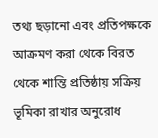তথ্য ছড়ানো এবং প্রতিপক্ষকে আক্রমণ করা থেকে বিরত থেকে শান্তি প্রতিষ্ঠায় সক্রিয় ভূমিকা রাখার অনুরোধ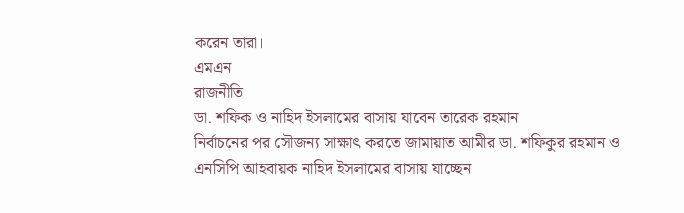করেন তারা।
এমএন
রাজনীতি
ডা. শফিক ও নাহিদ ইসলামের বাসায় যাবেন তারেক রহমান
নির্বাচনের পর সৌজন্য সাক্ষাৎ করতে জামায়াত আমীর ডা. শফিকুর রহমান ও এনসিপি আহবায়ক নাহিদ ইসলামের বাসায় যাচ্ছেন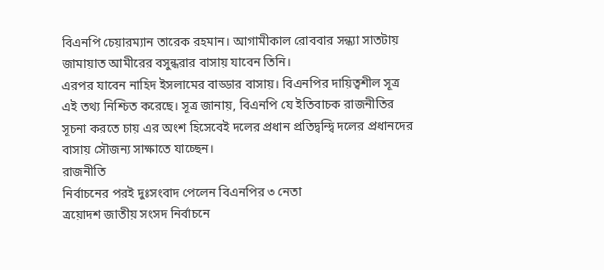বিএনপি চেয়ারম্যান তারেক রহমান। আগামীকাল রোববার সন্ধ্যা সাতটায় জামায়াত আমীরের বসুন্ধরার বাসায় যাবেন তিনি।
এরপর যাবেন নাহিদ ইসলামের বাড্ডার বাসায়। বিএনপির দায়িত্বশীল সূত্র এই তথ্য নিশ্চিত করেছে। সূত্র জানায়, বিএনপি যে ইতিবাচক রাজনীতির সূচনা করতে চায় এর অংশ হিসেবেই দলের প্রধান প্রতিদ্বন্দ্বি দলের প্রধানদের বাসায় সৌজন্য সাক্ষাতে যাচ্ছেন।
রাজনীতি
নির্বাচনের পরই দুঃসংবাদ পেলেন বিএনপির ৩ নেতা
ত্রয়োদশ জাতীয় সংসদ নির্বাচনে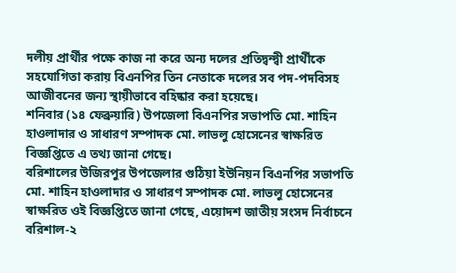দলীয় প্রার্থীর পক্ষে কাজ না করে অন্য দলের প্রতিদ্বন্দ্বী প্রার্থীকে সহযোগিতা করায় বিএনপির তিন নেতাকে দলের সব পদ-পদবিসহ আজীবনের জন্য স্থায়ীভাবে বহিষ্কার করা হয়েছে।
শনিবার (১৪ ফেব্রুয়ারি) উপজেলা বিএনপির সভাপতি মো. শাহিন হাওলাদার ও সাধারণ সম্পাদক মো. লাভলু হোসেনের স্বাক্ষরিত বিজ্ঞপ্তিতে এ তথ্য জানা গেছে।
বরিশালের উজিরপুর উপজেলার গুঠিয়া ইউনিয়ন বিএনপির সভাপতি মো. শাহিন হাওলাদার ও সাধারণ সম্পাদক মো. লাভলু হোসেনের স্বাক্ষরিত ওই বিজ্ঞপ্তিতে জানা গেছে, এয়োদশ জাতীয় সংসদ নির্বাচনে বরিশাল-২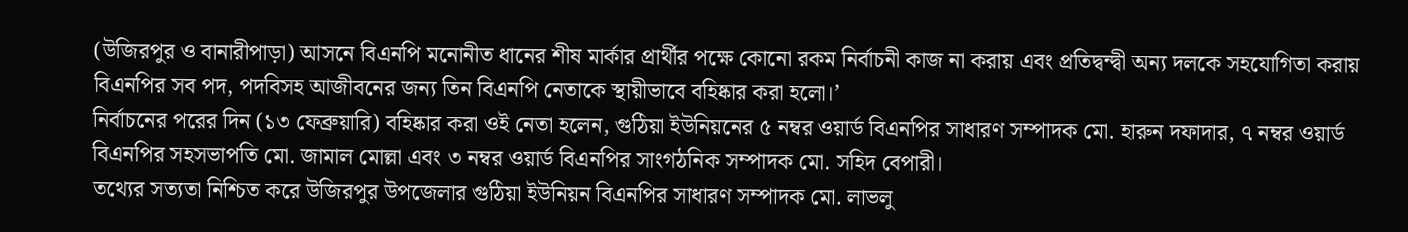(উজিরপুর ও বানারীপাড়া) আসনে বিএনপি মনোনীত ধানের শীষ মার্কার প্রার্থীর পক্ষে কোনো রকম নির্বাচনী কাজ না করায় এবং প্রতিদ্বন্দ্বী অন্য দলকে সহযোগিতা করায় বিএনপির সব পদ, পদবিসহ আজীবনের জন্য তিন বিএনপি নেতাকে স্থায়ীভাবে বহিষ্কার করা হলো।’
নির্বাচনের পরের দিন (১৩ ফেব্রুয়ারি) বহিষ্কার করা ওই নেতা হলেন, গুঠিয়া ইউনিয়নের ৫ নম্বর ওয়ার্ড বিএনপির সাধারণ সম্পাদক মো. হারুন দফাদার, ৭ নম্বর ওয়ার্ড বিএনপির সহসভাপতি মো. জামাল মোল্লা এবং ৩ নম্বর ওয়ার্ড বিএনপির সাংগঠনিক সম্পাদক মো. সহিদ বেপারী।
তথ্যের সত্যতা নিশ্চিত করে উজিরপুর উপজেলার গুঠিয়া ইউনিয়ন বিএনপির সাধারণ সম্পাদক মো. লাভলু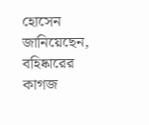হোসেন জানিয়েছেন, বহিষ্কারের কাগজ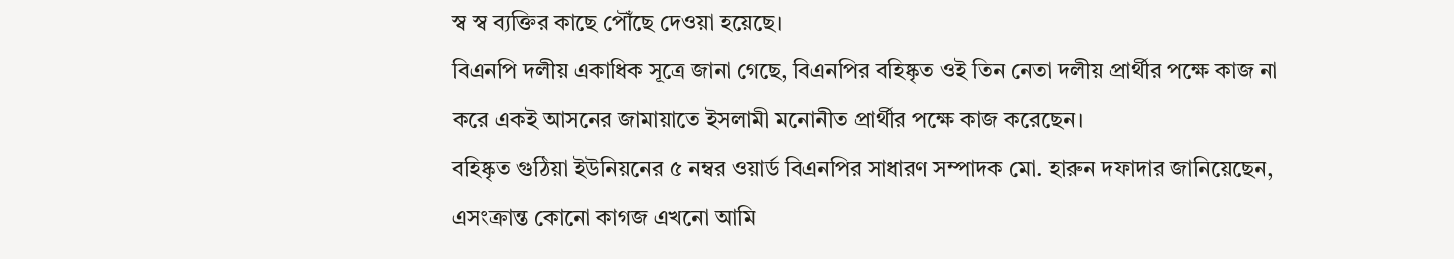স্ব স্ব ব্যক্তির কাছে পৌঁছে দেওয়া হয়েছে।
বিএনপি দলীয় একাধিক সূত্রে জানা গেছে, বিএনপির বহিষ্কৃত ওই তিন নেতা দলীয় প্রার্থীর পক্ষে কাজ না করে একই আসনের জামায়াতে ইসলামী মনোনীত প্রার্থীর পক্ষে কাজ করেছেন।
বহিষ্কৃত গুঠিয়া ইউনিয়নের ৫ নম্বর ওয়ার্ড বিএনপির সাধারণ সম্পাদক মো. হারুন দফাদার জানিয়েছেন, এসংক্রান্ত কোনো কাগজ এখনো আমি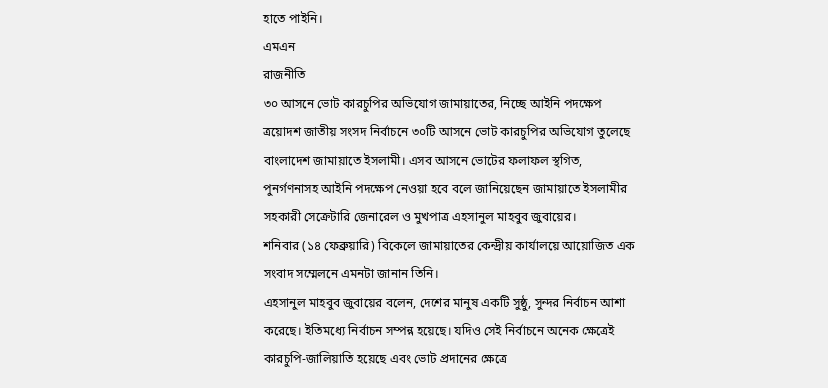হাতে পাইনি।
এমএন
রাজনীতি
৩০ আসনে ভোট কারচুপির অভিযোগ জামায়াতের, নিচ্ছে আইনি পদক্ষেপ
ত্রয়োদশ জাতীয় সংসদ নির্বাচনে ৩০টি আসনে ভোট কারচুপির অভিযোগ তুলেছে বাংলাদেশ জামায়াতে ইসলামী। এসব আসনে ভোটের ফলাফল স্থগিত, পুনর্গণনাসহ আইনি পদক্ষেপ নেওয়া হবে বলে জানিয়েছেন জামায়াতে ইসলামীর সহকারী সেক্রেটারি জেনারেল ও মুখপাত্র এহসানুল মাহবুব জুবায়ের।
শনিবার (১৪ ফেব্রুয়ারি) বিকেলে জামায়াতের কেন্দ্রীয় কার্যালয়ে আয়োজিত এক সংবাদ সম্মেলনে এমনটা জানান তিনি।
এহসানুল মাহবুব জুবায়ের বলেন, দেশের মানুষ একটি সুষ্ঠু, সুন্দর নির্বাচন আশা করেছে। ইতিমধ্যে নির্বাচন সম্পন্ন হয়েছে। যদিও সেই নির্বাচনে অনেক ক্ষেত্রেই কারচুপি-জালিয়াতি হয়েছে এবং ভোট প্রদানের ক্ষেত্রে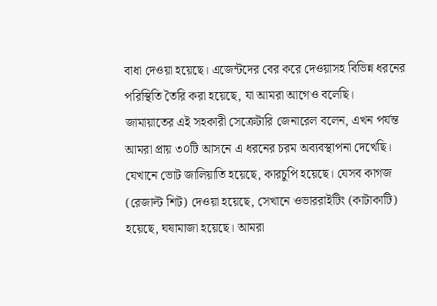বাধা দেওয়া হয়েছে। এজেন্টদের বের করে দেওয়াসহ বিভিন্ন ধরনের পরিস্থিতি তৈরি করা হয়েছে, যা আমরা আগেও বলেছি।
জামায়াতের এই সহকারী সেক্রেটারি জেনারেল বলেন, এখন পর্যন্ত আমরা প্রায় ৩০টি আসনে এ ধরনের চরম অব্যবস্থাপনা দেখেছি।
যেখানে ভোট জালিয়াতি হয়েছে, কারচুপি হয়েছে। যেসব কাগজ (রেজাল্ট শিট) দেওয়া হয়েছে, সেখানে ওভাররাইটিং (কাটাকাটি) হয়েছে, ঘষামাজা হয়েছে। আমরা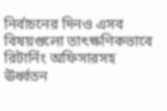নির্বাচনের দিনও এসব বিষয়গুলো তাৎক্ষণিকভাবে রিটার্নিং অফিসারসহ ঊর্ধ্বতন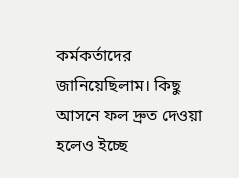কর্মকর্তাদের জানিয়েছিলাম। কিছু আসনে ফল দ্রুত দেওয়া হলেও ইচ্ছে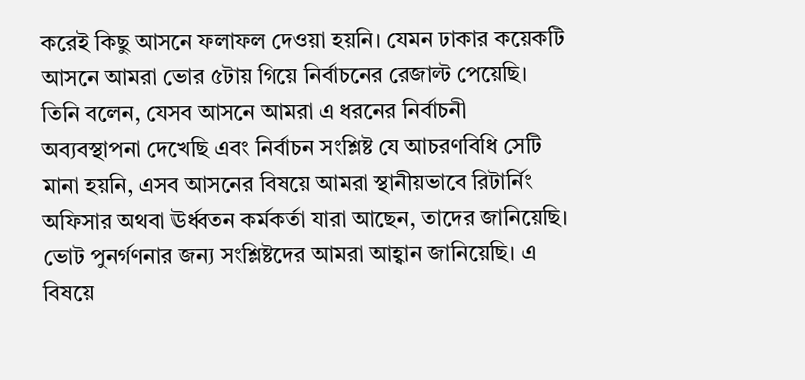করেই কিছু আসনে ফলাফল দেওয়া হয়নি। যেমন ঢাকার কয়েকটি আসনে আমরা ভোর ৫টায় গিয়ে নির্বাচনের রেজাল্ট পেয়েছি।
তিনি বলেন, যেসব আসনে আমরা এ ধরনের নির্বাচনী অব্যবস্থাপনা দেখেছি এবং নির্বাচন সংশ্লিষ্ট যে আচরণবিধি সেটি মানা হয়নি, এসব আসনের বিষয়ে আমরা স্থানীয়ভাবে রিটার্নিং অফিসার অথবা ঊর্ধ্বতন কর্মকর্তা যারা আছেন, তাদের জানিয়েছি। ভোট পুনর্গণনার জন্য সংশ্লিষ্টদের আমরা আহ্বান জানিয়েছি। এ বিষয়ে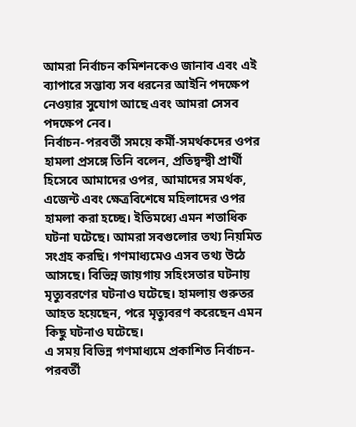আমরা নির্বাচন কমিশনকেও জানাব এবং এই ব্যাপারে সম্ভাব্য সব ধরনের আইনি পদক্ষেপ নেওয়ার সুযোগ আছে এবং আমরা সেসব পদক্ষেপ নেব।
নির্বাচন-পরবর্তী সময়ে কর্মী-সমর্থকদের ওপর হামলা প্রসঙ্গে তিনি বলেন, প্রতিদ্বন্দ্বী প্রার্থী হিসেবে আমাদের ওপর, আমাদের সমর্থক, এজেন্ট এবং ক্ষেত্রবিশেষে মহিলাদের ওপর হামলা করা হচ্ছে। ইতিমধ্যে এমন শতাধিক ঘটনা ঘটেছে। আমরা সবগুলোর তথ্য নিয়মিত সংগ্রহ করছি। গণমাধ্যমেও এসব তথ্য উঠে আসছে। বিভিন্ন জায়গায় সহিংসতার ঘটনায় মৃত্যুবরণের ঘটনাও ঘটেছে। হামলায় গুরুতর আহত হয়েছেন, পরে মৃত্যুবরণ করেছেন এমন কিছু ঘটনাও ঘটেছে।
এ সময় বিভিন্ন গণমাধ্যমে প্রকাশিত নির্বাচন-পরবর্তী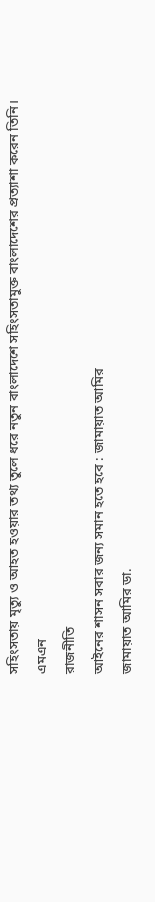সহিংসতায় মৃত্যু ও আহত হওয়ার তথ্য তুলে ধরে নতুন বাংলাদেশে সহিংসতামুক্ত বাংলাদেশের প্রত্যাশা করেন তিনি।
এমএন
রাজনীতি
আইনের শাসন সবার জন্য সমান হতে হবে : জামায়াত আমির
জামায়াত আমির ডা.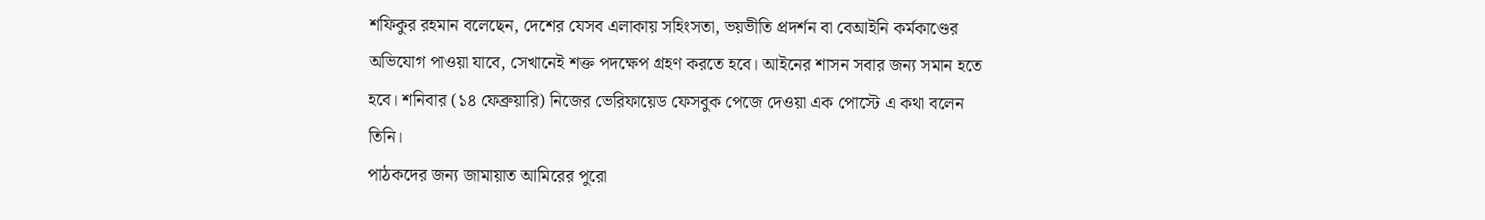শফিকুর রহমান বলেছেন, দেশের যেসব এলাকায় সহিংসতা, ভয়ভীতি প্রদর্শন বা বেআইনি কর্মকাণ্ডের অভিযোগ পাওয়া যাবে, সেখানেই শক্ত পদক্ষেপ গ্রহণ করতে হবে। আইনের শাসন সবার জন্য সমান হতে হবে। শনিবার (১৪ ফেব্রুয়ারি) নিজের ভেরিফায়েড ফেসবুক পেজে দেওয়া এক পোস্টে এ কথা বলেন তিনি।
পাঠকদের জন্য জামায়াত আমিরের পুরো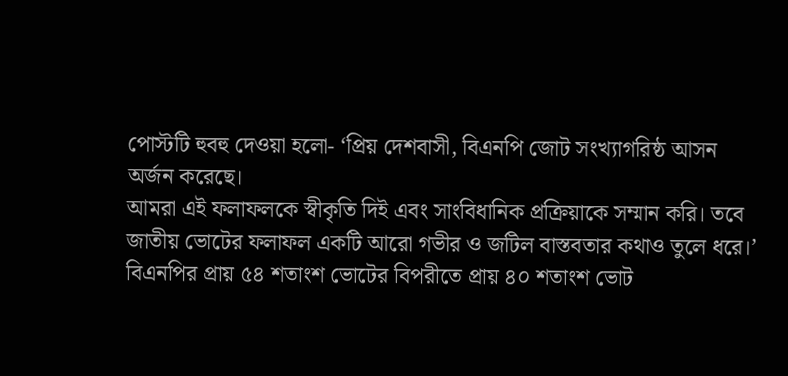পোস্টটি হুবহু দেওয়া হলো- ‘প্রিয় দেশবাসী, বিএনপি জোট সংখ্যাগরিষ্ঠ আসন অর্জন করেছে।
আমরা এই ফলাফলকে স্বীকৃতি দিই এবং সাংবিধানিক প্রক্রিয়াকে সম্মান করি। তবে জাতীয় ভোটের ফলাফল একটি আরো গভীর ও জটিল বাস্তবতার কথাও তুলে ধরে।’
বিএনপির প্রায় ৫৪ শতাংশ ভোটের বিপরীতে প্রায় ৪০ শতাংশ ভোট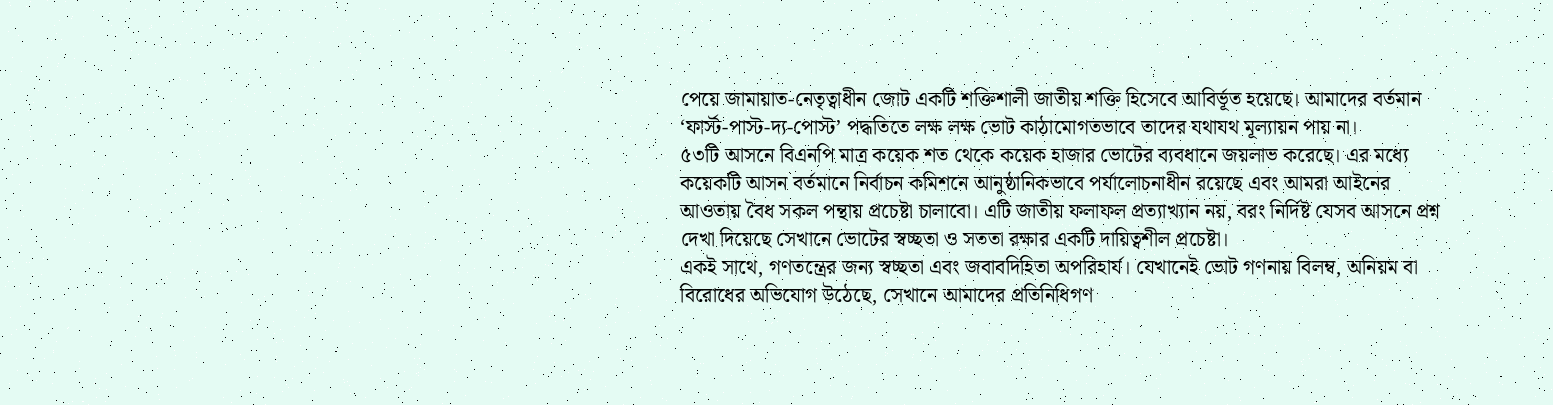পেয়ে জামায়াত-নেতৃত্বাধীন জোট একটি শক্তিশালী জাতীয় শক্তি হিসেবে আবির্ভূত হয়েছে। আমাদের বর্তমান ‘ফার্স্ট-পাস্ট-দ্য-পোস্ট’ পদ্ধতিতে লক্ষ লক্ষ ভোট কাঠামোগতভাবে তাদের যথাযথ মূল্যায়ন পায় না।
৫৩টি আসনে বিএনপি মাত্র কয়েক শত থেকে কয়েক হাজার ভোটের ব্যবধানে জয়লাভ করেছে। এর মধ্যে কয়েকটি আসন বর্তমানে নির্বাচন কমিশনে আনুষ্ঠানিকভাবে পর্যালোচনাধীন রয়েছে এবং আমরা আইনের আওতায় বৈধ সকল পন্থায় প্রচেষ্টা চালাবো। এটি জাতীয় ফলাফল প্রত্যাখ্যান নয়, বরং নির্দিষ্ট যেসব আসনে প্রশ্ন দেখা দিয়েছে সেখানে ভোটের স্বচ্ছতা ও সততা রক্ষার একটি দায়িত্বশীল প্রচেষ্টা।
একই সাথে, গণতন্ত্রের জন্য স্বচ্ছতা এবং জবাবদিহিতা অপরিহার্য। যেখানেই ভোট গণনায় বিলম্ব, অনিয়ম বা বিরোধের অভিযোগ উঠেছে, সেখানে আমাদের প্রতিনিধিগণ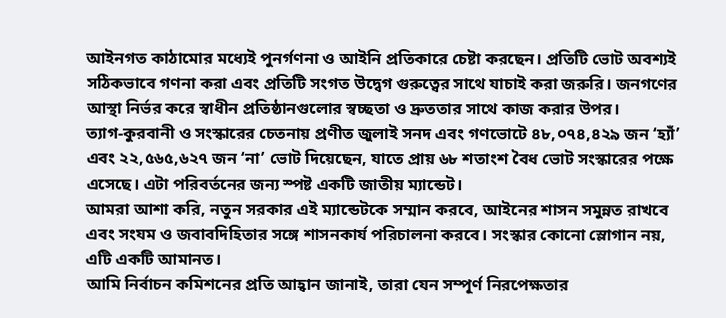আইনগত কাঠামোর মধ্যেই পুনর্গণনা ও আইনি প্রতিকারে চেষ্টা করছেন। প্রতিটি ভোট অবশ্যই সঠিকভাবে গণনা করা এবং প্রতিটি সংগত উদ্বেগ গুরুত্বের সাথে যাচাই করা জরুরি। জনগণের আস্থা নির্ভর করে স্বাধীন প্রতিষ্ঠানগুলোর স্বচ্ছতা ও দ্রুততার সাথে কাজ করার উপর।
ত্যাগ-কুরবানী ও সংস্কারের চেতনায় প্রণীত জুলাই সনদ এবং গণভোটে ৪৮,০৭৪,৪২৯ জন ‘হ্যাঁ’ এবং ২২,৫৬৫,৬২৭ জন ‘না’ ভোট দিয়েছেন, যাতে প্রায় ৬৮ শতাংশ বৈধ ভোট সংস্কারের পক্ষে এসেছে। এটা পরিবর্তনের জন্য স্পষ্ট একটি জাতীয় ম্যান্ডেট।
আমরা আশা করি, নতুন সরকার এই ম্যান্ডেটকে সম্মান করবে, আইনের শাসন সমুন্নত রাখবে এবং সংযম ও জবাবদিহিতার সঙ্গে শাসনকার্য পরিচালনা করবে। সংস্কার কোনো স্লোগান নয়, এটি একটি আমানত।
আমি নির্বাচন কমিশনের প্রতি আহ্বান জানাই, তারা যেন সম্পূর্ণ নিরপেক্ষতার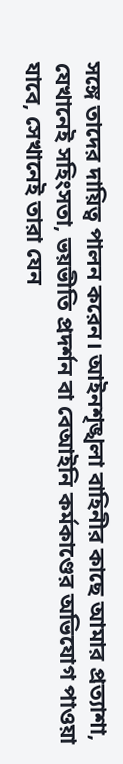সঙ্গে তাদের দায়িত্ব পালন করেন। আইনশৃঙ্খলা বাহিনীর কাছে আমার প্রত্যাশা, যেখানেই সহিংসতা, ভয়ভীতি প্রদর্শন বা বেআইনি কর্মকাণ্ডের অভিযোগ পাওয়া যাবে, সেখানেই তারা যেন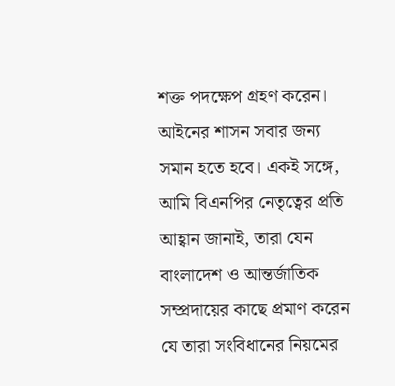শক্ত পদক্ষেপ গ্রহণ করেন। আইনের শাসন সবার জন্য সমান হতে হবে। একই সঙ্গে, আমি বিএনপির নেতৃত্বের প্রতি আহ্বান জানাই, তারা যেন বাংলাদেশ ও আন্তর্জাতিক সম্প্রদায়ের কাছে প্রমাণ করেন যে তারা সংবিধানের নিয়মের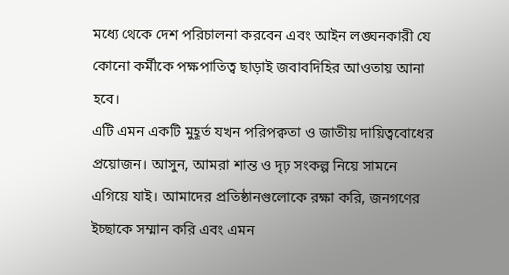মধ্যে থেকে দেশ পরিচালনা করবেন এবং আইন লঙ্ঘনকারী যে কোনো কর্মীকে পক্ষপাতিত্ব ছাড়াই জবাবদিহির আওতায় আনা হবে।
এটি এমন একটি মুহূর্ত যখন পরিপক্বতা ও জাতীয় দায়িত্ববোধের প্রয়োজন। আসুন, আমরা শান্ত ও দৃঢ় সংকল্প নিয়ে সামনে এগিয়ে যাই। আমাদের প্রতিষ্ঠানগুলোকে রক্ষা করি, জনগণের ইচ্ছাকে সম্মান করি এবং এমন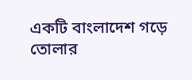একটি বাংলাদেশ গড়ে তোলার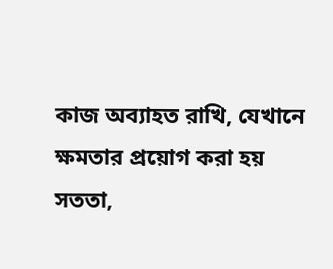কাজ অব্যাহত রাখি, যেখানে ক্ষমতার প্রয়োগ করা হয় সততা,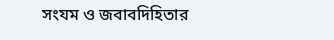সংযম ও জবাবদিহিতার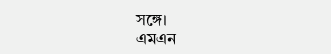সঙ্গে।
এমএন